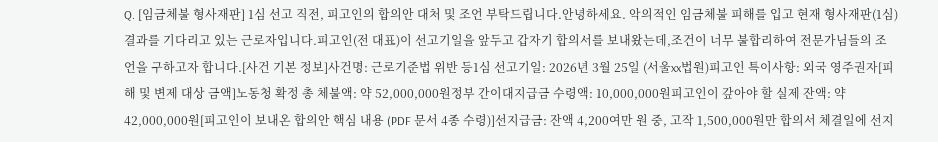Q. [임금체불 형사재판] 1심 선고 직전, 피고인의 합의안 대처 및 조언 부탁드립니다.안녕하세요. 악의적인 임금체불 피해를 입고 현재 형사재판(1심) 결과를 기다리고 있는 근로자입니다.피고인(전 대표)이 선고기일을 앞두고 갑자기 합의서를 보내왔는데,조건이 너무 불합리하여 전문가님들의 조언을 구하고자 합니다.[사건 기본 정보]사건명: 근로기준법 위반 등1심 선고기일: 2026년 3월 25일 (서울xx법원)피고인 특이사항: 외국 영주권자[피해 및 변제 대상 금액]노동청 확정 총 체불액: 약 52,000,000원정부 간이대지급금 수령액: 10,000,000원피고인이 갚아야 할 실제 잔액: 약 42,000,000원[피고인이 보내온 합의안 핵심 내용 (PDF 문서 4종 수령)]선지급금: 잔액 4,200여만 원 중, 고작 1,500,000원만 합의서 체결일에 선지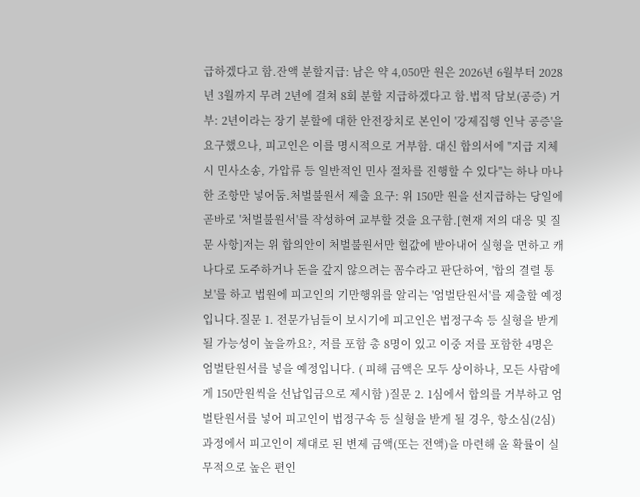급하겠다고 함.잔액 분할지급: 남은 약 4,050만 원은 2026년 6월부터 2028년 3월까지 무려 2년에 걸쳐 8회 분할 지급하겠다고 함.법적 담보(공증) 거부: 2년이라는 장기 분할에 대한 안전장치로 본인이 '강제집행 인낙 공증'을 요구했으나, 피고인은 이를 명시적으로 거부함. 대신 합의서에 "지급 지체 시 민사소송, 가압류 등 일반적인 민사 절차를 진행할 수 있다"는 하나 마나 한 조항만 넣어둠.처벌불원서 제출 요구: 위 150만 원을 선지급하는 당일에 곧바로 '처벌불원서'를 작성하여 교부할 것을 요구함.[현재 저의 대응 및 질문 사항]저는 위 합의안이 처벌불원서만 헐값에 받아내어 실형을 면하고 캐나다로 도주하거나 돈을 갚지 않으려는 꼼수라고 판단하여, '합의 결렬 통보'를 하고 법원에 피고인의 기만행위를 알리는 '엄벌탄원서'를 제출할 예정입니다.질문 1. 전문가님들이 보시기에 피고인은 법정구속 등 실형을 받게 될 가능성이 높을까요?, 저를 포함 총 8명이 있고 이중 저를 포함한 4명은 엄벌탄원서를 넣을 예정입니다. ( 피해 금액은 모두 상이하나, 모든 사람에게 150만원씩을 선납입금으로 제시함 )질문 2. 1심에서 합의를 거부하고 엄벌탄원서를 넣어 피고인이 법정구속 등 실형을 받게 될 경우, 항소심(2심) 과정에서 피고인이 제대로 된 변제 금액(또는 전액)을 마련해 올 확률이 실무적으로 높은 편인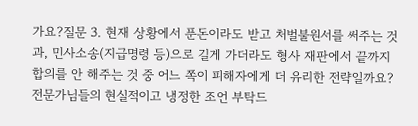가요?질문 3. 현재 상황에서 푼돈이라도 받고 처벌불원서를 써주는 것과, 민사소송(지급명령 등)으로 길게 가더라도 형사 재판에서 끝까지 합의를 안 해주는 것 중 어느 쪽이 피해자에게 더 유리한 전략일까요?전문가님들의 현실적이고 냉정한 조언 부탁드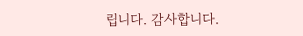립니다. 감사합니다.